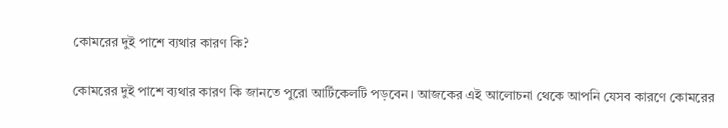কোমরের দুই পাশে ব্যথার কারণ কি?

কোমরের দুই পাশে ব্যথার কারণ কি জানতে পুরো আর্টিকেলটি পড়বেন। আজকের এই আলোচনা থেকে আপনি যেসব কারণে কোমরের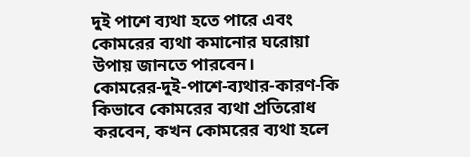দুই পাশে ব্যথা হতে পারে এবং কোমরের ব্যথা কমানোর ঘরোয়া উপায় জানতে পারবেন।
কোমরের-দুই-পাশে-ব্যথার-কারণ-কি
কিভাবে কোমরের ব্যথা প্রতিরোধ করবেন, কখন কোমরের ব্যথা হলে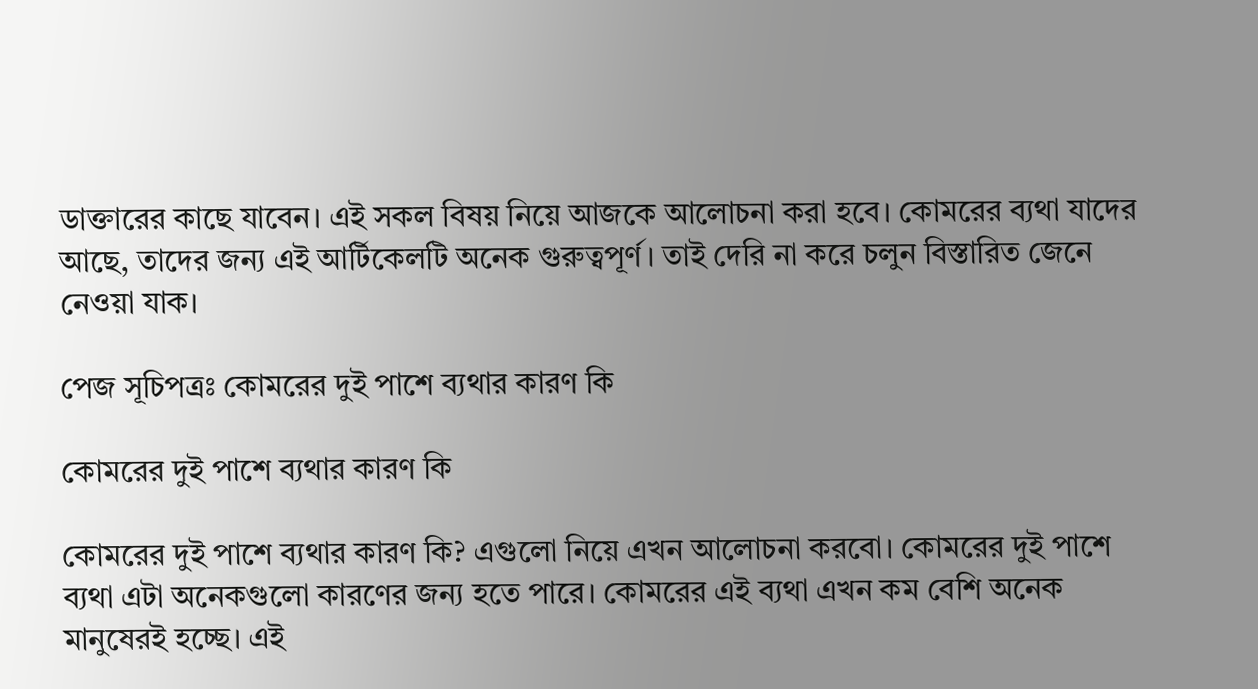ডাক্তারের কাছে যাবেন। এই সকল বিষয় নিয়ে আজকে আলোচনা করা হবে। কোমরের ব্যথা যাদের আছে, তাদের জন্য এই আর্টিকেলটি অনেক গুরুত্বপূর্ণ। তাই দেরি না করে চলুন বিস্তারিত জেনে নেওয়া যাক।

পেজ সূচিপত্রঃ কোমরের দুই পাশে ব্যথার কারণ কি

কোমরের দুই পাশে ব্যথার কারণ কি

কোমরের দুই পাশে ব্যথার কারণ কি? এগুলো নিয়ে এখন আলোচনা করবো। কোমরের দুই পাশে ব্যথা এটা অনেকগুলো কারণের জন্য হতে পারে। কোমরের এই ব্যথা এখন কম বেশি অনেক মানুষেরই হচ্ছে। এই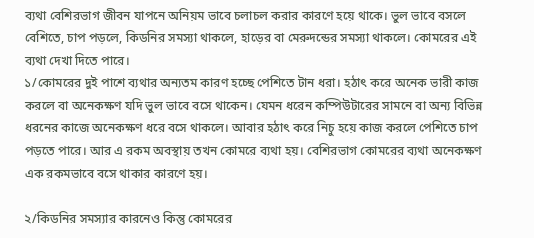ব্যথা বেশিরভাগ জীবন যাপনে অনিয়ম ভাবে চলাচল করার কারণে হয়ে থাকে। ভুল ভাবে বসলে বেশিতে, চাপ পড়লে, কিডনির সমস্যা থাকলে, হাড়ের বা মেরুদন্ডের সমস্যা থাকলে। কোমরের এই ব্যথা দেখা দিতে পারে।
১/কোমরের দুই পাশে ব্যথার অন্যতম কারণ হচ্ছে পেশিতে টান ধরা। হঠাৎ করে অনেক ভারী কাজ করলে বা অনেকক্ষণ যদি ভুল ভাবে বসে থাকেন। যেমন ধরেন কম্পিউটারের সামনে বা অন্য বিভিন্ন ধরনের কাজে অনেকক্ষণ ধরে বসে থাকলে। আবার হঠাৎ করে নিচু হয়ে কাজ করলে পেশিতে চাপ পড়তে পারে। আর এ রকম অবস্থায় তখন কোমরে ব্যথা হয়। বেশিরভাগ কোমরের ব্যথা অনেকক্ষণ এক রকমভাবে বসে থাকার কারণে হয়।

২/কিডনির সমস্যার কারনেও কিন্তু কোমরের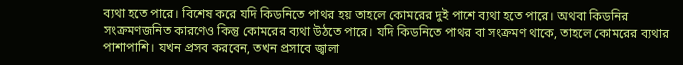ব্যথা হতে পারে। বিশেষ করে যদি কিডনিতে পাথর হয় তাহলে কোমরের দুই পাশে ব্যথা হতে পারে। অথবা কিডনির সংক্রমণজনিত কারণেও কিন্তু কোমরের ব্যথা উঠতে পারে। যদি কিডনিতে পাথর বা সংক্রমণ থাকে, তাহলে কোমরের ব্যথার পাশাপাশি। যখন প্রসব করবেন, তখন প্রসাবে জ্বালা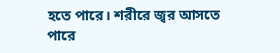হতে পারে। শরীরে জ্বর আসতে পারে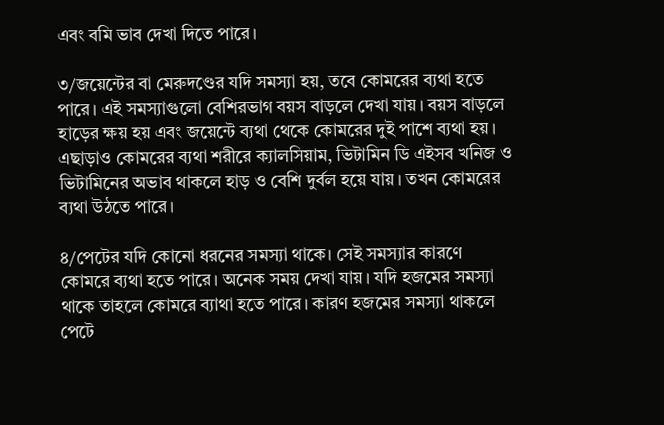এবং বমি ভাব দেখা দিতে পারে।

৩/জয়েন্টের বা মেরুদণ্ডের যদি সমস্যা হয়, তবে কোমরের ব্যথা হতে পারে। এই সমস্যাগুলো বেশিরভাগ বয়স বাড়লে দেখা যায়। বয়স বাড়লে হাড়ের ক্ষয় হয় এবং জয়েন্টে ব্যথা থেকে কোমরের দুই পাশে ব্যথা হয়। এছাড়াও কোমরের ব্যথা শরীরে ক্যালসিয়াম, ভিটামিন ডি এইসব খনিজ ও ভিটামিনের অভাব থাকলে হাড় ও বেশি দুর্বল হয়ে যায়। তখন কোমরের ব্যথা উঠতে পারে।

৪/পেটের যদি কোনো ধরনের সমস্যা থাকে। সেই সমস্যার কারণে কোমরে ব্যথা হতে পারে। অনেক সময় দেখা যায়। যদি হজমের সমস্যা থাকে তাহলে কোমরে ব্যাথা হতে পারে। কারণ হজমের সমস্যা থাকলে পেটে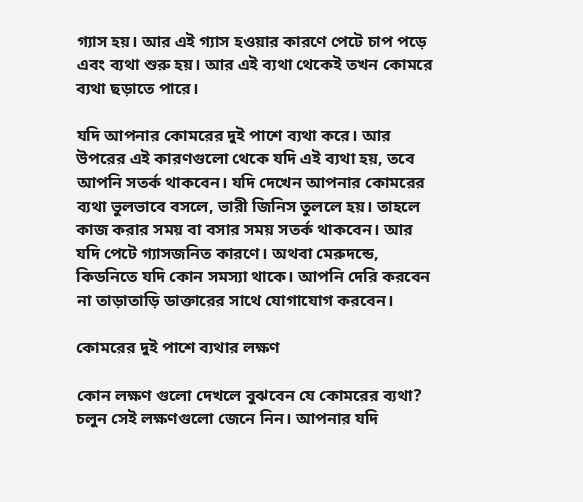গ্যাস হয়। আর এই গ্যাস হওয়ার কারণে পেটে চাপ পড়ে এবং ব্যথা শুরু হয়। আর এই ব্যথা থেকেই তখন কোমরে ব্যথা ছড়াতে পারে।

যদি আপনার কোমরের দুই পাশে ব্যথা করে। আর উপরের এই কারণগুলো থেকে যদি এই ব্যথা হয়, তবে আপনি সতর্ক থাকবেন। যদি দেখেন আপনার কোমরের ব্যথা ভুলভাবে বসলে, ভারী জিনিস তুললে হয়। তাহলে কাজ করার সময় বা বসার সময় সতর্ক থাকবেন। আর যদি পেটে গ্যাসজনিত কারণে। অথবা মেরুদন্ডে, কিডনিতে যদি কোন সমস্যা থাকে। আপনি দেরি করবেন না তাড়াতাড়ি ডাক্তারের সাথে যোগাযোগ করবেন।

কোমরের দুই পাশে ব্যথার লক্ষণ

কোন লক্ষণ গুলো দেখলে বুঝবেন যে কোমরের ব্যথা? চলুন সেই লক্ষণগুলো জেনে নিন। আপনার যদি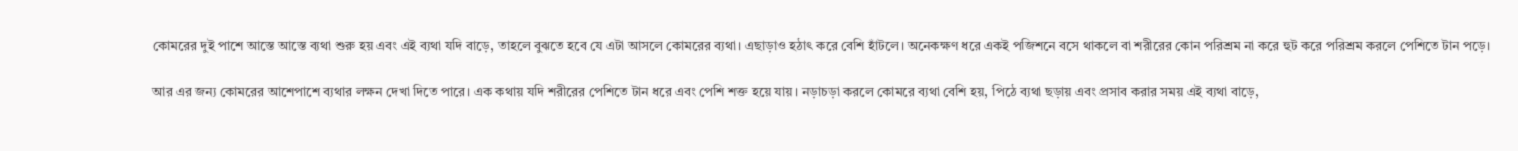কোমরের দুই পাশে আস্তে আস্তে ব্যথা শুরু হয় এবং এই ব্যথা যদি বাড়ে, তাহলে বুঝতে হবে যে এটা আসলে কোমরের ব্যথা। এছাড়াও হঠাৎ করে বেশি হাঁটলে। অনেকক্ষণ ধরে একই পজিশনে বসে থাকলে বা শরীরের কোন পরিশ্রম না করে হুট করে পরিশ্রম করলে পেশিতে টান পড়ে।

আর এর জন্য কোমরের আশেপাশে ব্যথার লক্ষন দেখা দিতে পারে। এক কথায় যদি শরীরের পেশিতে টান ধরে এবং পেশি শক্ত হয়ে যায়। নড়াচড়া করলে কোমরে ব্যথা বেশি হয়, পিঠে ব্যথা ছড়ায় এবং প্রসাব করার সময় এই ব্যথা বাড়ে,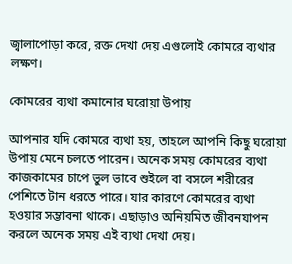জ্বালাপোড়া করে, রক্ত দেখা দেয় এগুলোই কোমরে ব্যথার লক্ষণ।

কোমরের ব্যথা কমানোর ঘরোয়া উপায়

আপনার যদি কোমরে ব্যথা হয়, তাহলে আপনি কিছু ঘরোয়া উপায় মেনে চলতে পারেন। অনেক সময় কোমরের ব্যথা কাজকামের চাপে ভুল ভাবে শুইলে বা বসলে শরীরের পেশিতে টান ধরতে পারে। যার কারণে কোমরের ব্যথা হওয়ার সম্ভাবনা থাকে। এছাড়াও অনিয়মিত জীবনযাপন করলে অনেক সময় এই ব্যথা দেখা দেয়।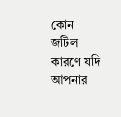কোন জটিল কারণে যদি আপনার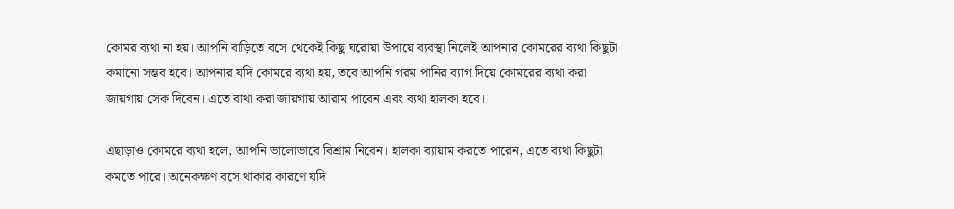কোমর ব্যথা না হয়। আপনি বাড়িতে বসে থেকেই কিছু ঘরোয়া উপায়ে ব্যবস্থা নিলেই আপনার কোমরের ব্যথা কিছুটা কমানো সম্ভব হবে। আপনার যদি কোমরে ব্যথা হয়, তবে আপনি গরম পানির ব্যাগ দিয়ে কোমরের ব্যথা করা জায়গায় সেক দিবেন। এতে বাথা করা জায়গায় আরাম পাবেন এবং ব্যথা হালকা হবে।

এছাড়াও কোমরে ব্যথা হলে, আপনি ভালোভাবে বিশ্রাম নিবেন। হালকা ব্যায়াম করতে পারেন, এতে ব্যথা কিছুটা কমতে পারে। অনেকক্ষণ বসে থাকার কারণে যদি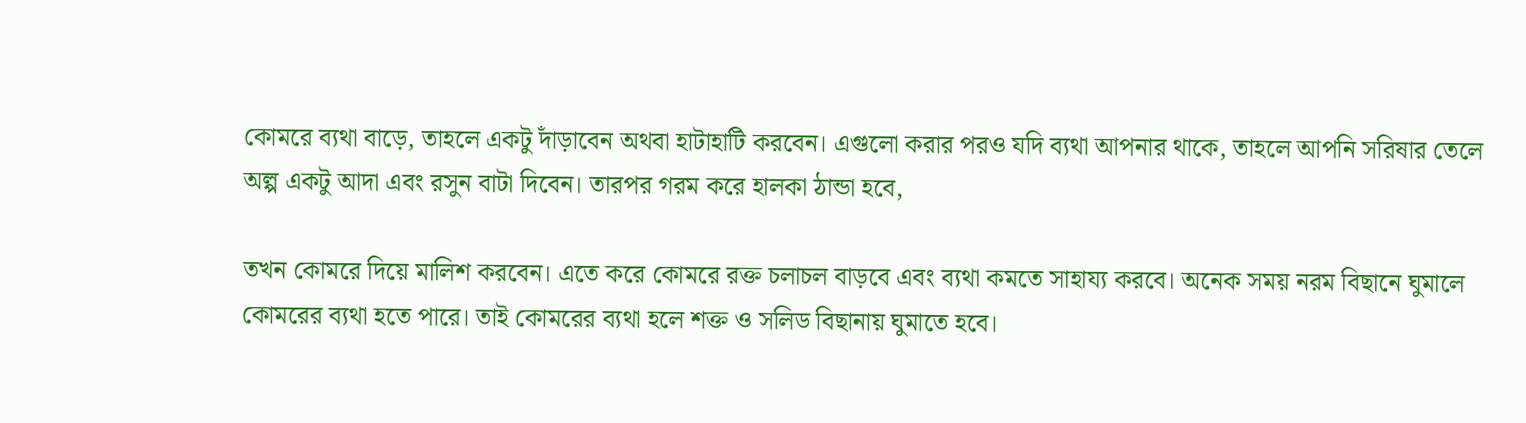কোমরে ব্যথা বাড়ে, তাহলে একটু দাঁড়াবেন অথবা হাটাহাটি করবেন। এগুলো করার পরও যদি ব্যথা আপনার থাকে, তাহলে আপনি সরিষার তেলে অল্প একটু আদা এবং রসুন বাটা দিবেন। তারপর গরম করে হালকা ঠান্ডা হবে,

তখন কোমরে দিয়ে মালিশ করবেন। এতে করে কোমরে রক্ত চলাচল বাড়বে এবং ব্যথা কমতে সাহায্য করবে। অনেক সময় নরম বিছানে ঘুমালে কোমরের ব্যথা হতে পারে। তাই কোমরের ব্যথা হলে শক্ত ও সলিড বিছানায় ঘুমাতে হবে।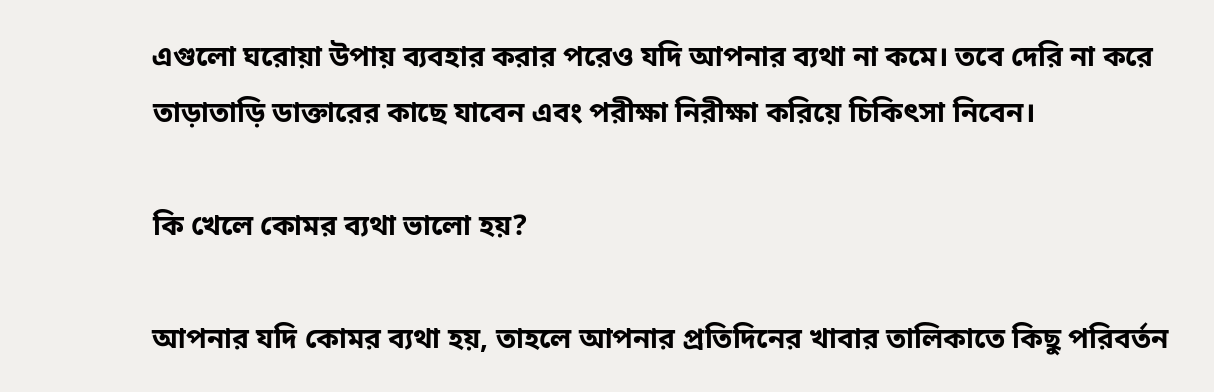এগুলো ঘরোয়া উপায় ব্যবহার করার পরেও যদি আপনার ব্যথা না কমে। তবে দেরি না করে তাড়াতাড়ি ডাক্তারের কাছে যাবেন এবং পরীক্ষা নিরীক্ষা করিয়ে চিকিৎসা নিবেন।

কি খেলে কোমর ব্যথা ভালো হয়?

আপনার যদি কোমর ব্যথা হয়, তাহলে আপনার প্রতিদিনের খাবার তালিকাতে কিছু পরিবর্তন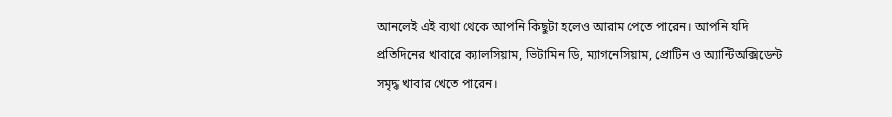আনলেই এই ব্যথা থেকে আপনি কিছুটা হলেও আরাম পেতে পারেন। আপনি যদি প্রতিদিনের খাবারে ক্যালসিয়াম, ভিটামিন ডি, ম্যাগনেসিয়াম, প্রোটিন ও অ্যান্টিঅক্সিডেন্ট সমৃদ্ধ খাবার খেতে পারেন।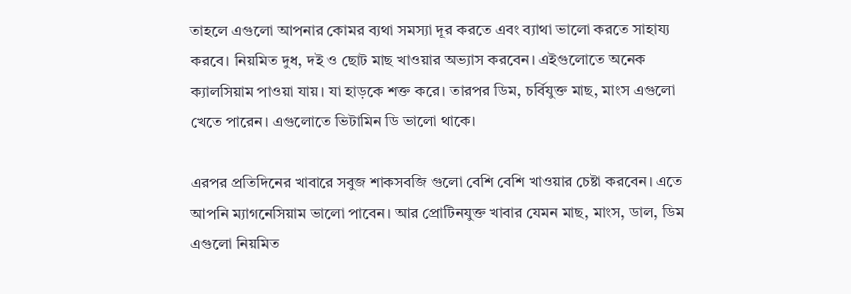তাহলে এগুলো আপনার কোমর ব্যথা সমস্যা দূর করতে এবং ব্যাথা ভালো করতে সাহায্য করবে। নিয়মিত দুধ, দই ও ছোট মাছ খাওয়ার অভ্যাস করবেন। এইগুলোতে অনেক ক্যালসিয়াম পাওয়া যায়। যা হাড়কে শক্ত করে। তারপর ডিম, চর্বিযুক্ত মাছ, মাংস এগুলো খেতে পারেন। এগুলোতে ভিটামিন ডি ভালো থাকে।

এরপর প্রতিদিনের খাবারে সবুজ শাকসবজি গুলো বেশি বেশি খাওয়ার চেষ্টা করবেন। এতে আপনি ম্যাগনেসিয়াম ভালো পাবেন। আর প্রোটিনযুক্ত খাবার যেমন মাছ, মাংস, ডাল, ডিম এগুলো নিয়মিত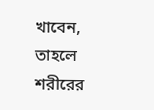খাবেন, তাহলে শরীরের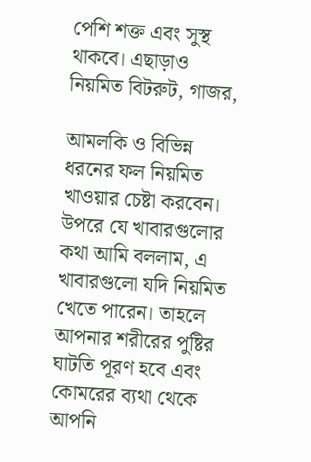পেশি শক্ত এবং সুস্থ থাকবে। এছাড়াও নিয়মিত বিটরুট, গাজর,

আমলকি ও বিভিন্ন ধরনের ফল নিয়মিত খাওয়ার চেষ্টা করবেন। উপরে যে খাবারগুলোর কথা আমি বললাম, এ খাবারগুলো যদি নিয়মিত খেতে পারেন। তাহলে আপনার শরীরের পুষ্টির ঘাটতি পূরণ হবে এবং কোমরের ব্যথা থেকে আপনি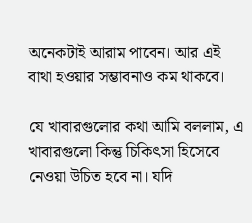অনেকটাই আরাম পাবেন। আর এই বাথা হওয়ার সম্ভাবনাও কম থাকবে।

যে খাবারগুলোর কথা আমি বললাম, এ খাবারগুলো কিন্তু চিকিৎসা হিসেবে নেওয়া উচিত হবে না। যদি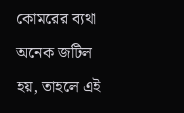কোমরের ব্যথা অনেক জটিল হয়, তাহলে এই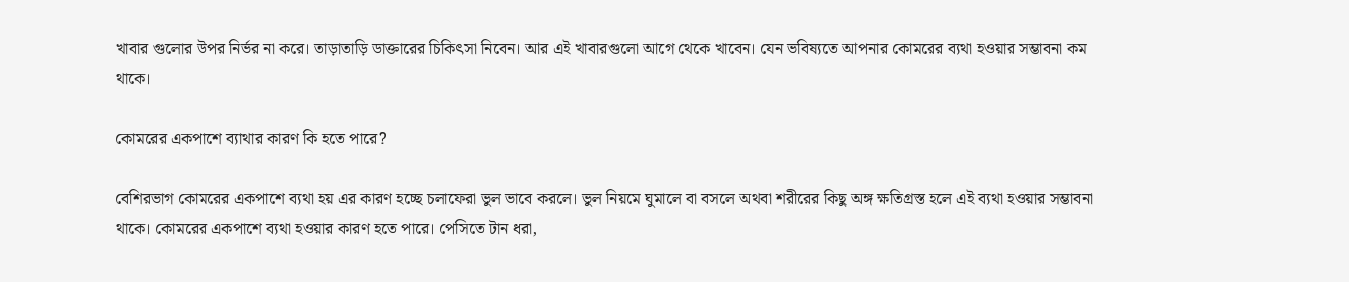খাবার গুলোর উপর নির্ভর না করে। তাড়াতাড়ি ডাক্তারের চিকিৎসা নিবেন। আর এই খাবারগুলো আগে থেকে খাবেন। যেন ভবিষ্যতে আপনার কোমরের ব্যথা হওয়ার সম্ভাবনা কম থাকে।

কোমরের একপাশে ব্যাথার কারণ কি হতে পারে?

বেশিরভাগ কোমরের একপাশে ব্যথা হয় এর কারণ হচ্ছে চলাফেরা ভুল ভাবে করলে। ভুল নিয়মে ঘুমালে বা বসলে অথবা শরীরের কিছু অঙ্গ ক্ষতিগ্রস্ত হলে এই ব্যথা হওয়ার সম্ভাবনা থাকে। কোমরের একপাশে ব্যথা হওয়ার কারণ হতে পারে। পেসিতে টান ধরা,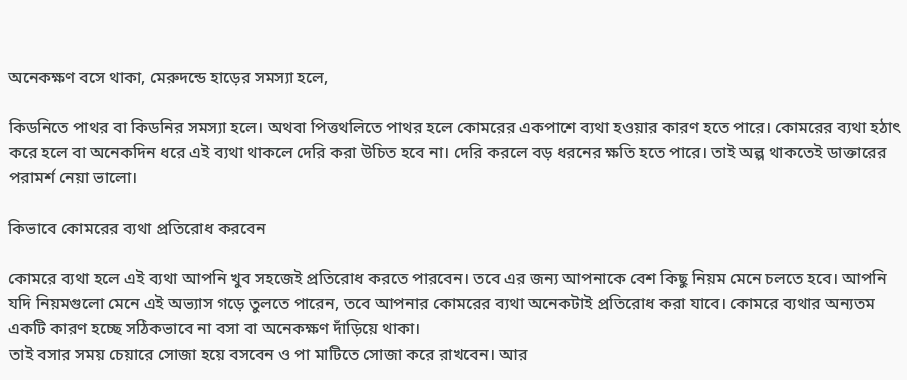অনেকক্ষণ বসে থাকা, মেরুদন্ডে হাড়ের সমস্যা হলে,

কিডনিতে পাথর বা কিডনির সমস্যা হলে। অথবা পিত্তথলিতে পাথর হলে কোমরের একপাশে ব্যথা হওয়ার কারণ হতে পারে। কোমরের ব্যথা হঠাৎ করে হলে বা অনেকদিন ধরে এই ব্যথা থাকলে দেরি করা উচিত হবে না। দেরি করলে বড় ধরনের ক্ষতি হতে পারে। তাই অল্প থাকতেই ডাক্তারের পরামর্শ নেয়া ভালো।

কিভাবে কোমরের ব্যথা প্রতিরোধ করবেন

কোমরে ব্যথা হলে এই ব্যথা আপনি খুব সহজেই প্রতিরোধ করতে পারবেন। তবে এর জন্য আপনাকে বেশ কিছু নিয়ম মেনে চলতে হবে। আপনি যদি নিয়মগুলো মেনে এই অভ্যাস গড়ে তুলতে পারেন, তবে আপনার কোমরের ব্যথা অনেকটাই প্রতিরোধ করা যাবে। কোমরে ব্যথার অন্যতম একটি কারণ হচ্ছে সঠিকভাবে না বসা বা অনেকক্ষণ দাঁড়িয়ে থাকা।
তাই বসার সময় চেয়ারে সোজা হয়ে বসবেন ও পা মাটিতে সোজা করে রাখবেন। আর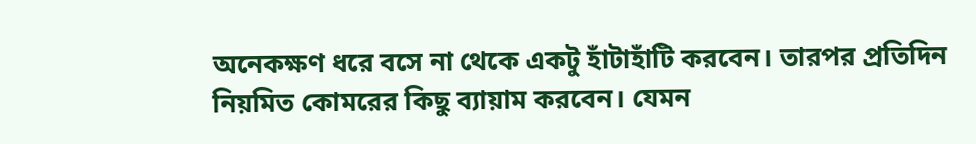অনেকক্ষণ ধরে বসে না থেকে একটু হাঁটাহাঁটি করবেন। তারপর প্রতিদিন নিয়মিত কোমরের কিছু ব্যায়াম করবেন। যেমন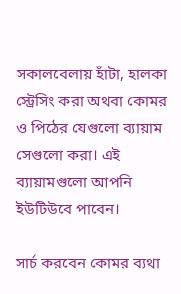সকালবেলায় হাঁটা, হালকা স্ট্রেসিং করা অথবা কোমর ও পিঠের যেগুলো ব্যায়াম সেগুলো করা। এই ব্যায়ামগুলো আপনি ইউটিউবে পাবেন।

সার্চ করবেন কোমর ব্যথা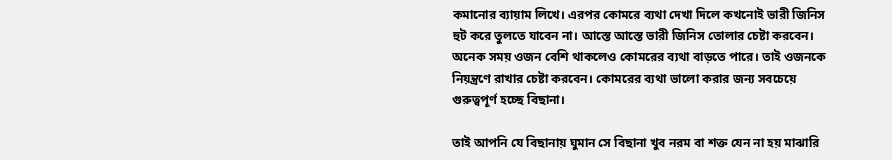কমানোর ব্যায়াম লিখে। এরপর কোমরে ব্যথা দেখা দিলে কখনোই ভারী জিনিস হুট করে তুলতে যাবেন না। আস্তে আস্তে ভারী জিনিস তোলার চেষ্টা করবেন। অনেক সময় ওজন বেশি থাকলেও কোমরের ব্যথা বাড়তে পারে। তাই ওজনকে নিয়ন্ত্রণে রাখার চেষ্টা করবেন। কোমরের ব্যথা ভালো করার জন্য সবচেয়ে গুরুত্বপূর্ণ হচ্ছে বিছানা।

তাই আপনি যে বিছানায় ঘুমান সে বিছানা খুব নরম বা শক্ত যেন না হয় মাঝারি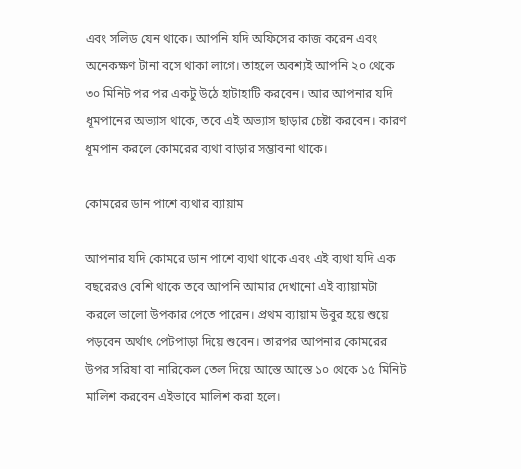এবং সলিড যেন থাকে। আপনি যদি অফিসের কাজ করেন এবং অনেকক্ষণ টানা বসে থাকা লাগে। তাহলে অবশ্যই আপনি ২০ থেকে ৩০ মিনিট পর পর একটু উঠে হাটাহাটি করবেন। আর আপনার যদি ধূমপানের অভ্যাস থাকে, তবে এই অভ্যাস ছাড়ার চেষ্টা করবেন। কারণ ধূমপান করলে কোমরের ব্যথা বাড়ার সম্ভাবনা থাকে।

কোমরের ডান পাশে ব্যথার ব্যায়াম

আপনার যদি কোমরে ডান পাশে ব্যথা থাকে এবং এই ব্যথা যদি এক বছরেরও বেশি থাকে তবে আপনি আমার দেখানো এই ব্যায়ামটা করলে ভালো উপকার পেতে পারেন। প্রথম ব্যায়াম উবুর হয়ে শুয়ে পড়বেন অর্থাৎ পেটপাড়া দিয়ে শুবেন। তারপর আপনার কোমরের উপর সরিষা বা নারিকেল তেল দিয়ে আস্তে আস্তে ১০ থেকে ১৫ মিনিট মালিশ করবেন এইভাবে মালিশ করা হলে।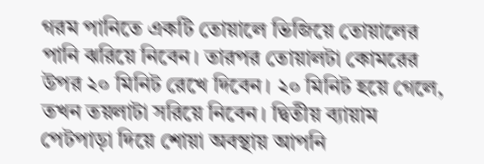গরম পানিতে একটি তোয়ালে ভিজিয়ে তোয়ালের পানি ঝরিয়ে নিবেন। তারপর তোয়ালটা কোমরের উপর ২০ মিনিট রেখে দিবেন। ২০ মিনিট হয়ে গেলে, তখন তয়লাটা সরিয়ে নিবেন। দ্বিতীয় ব্যায়াম পেটপাড়া দিয়ে শোয়া অবস্থায় আপনি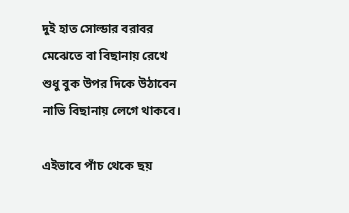দুই হাত সোল্ডার বরাবর মেঝেতে বা বিছানায় রেখে শুধু বুক উপর দিকে উঠাবেন নাভি বিছানায় লেগে থাকবে।

এইভাবে পাঁচ থেকে ছয়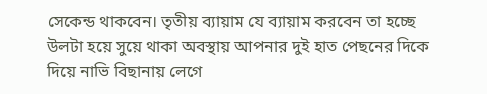সেকেন্ড থাকবেন। তৃতীয় ব্যায়াম যে ব্যায়াম করবেন তা হচ্ছে উলটা হয়ে সুয়ে থাকা অবস্থায় আপনার দুই হাত পেছনের দিকে দিয়ে নাভি বিছানায় লেগে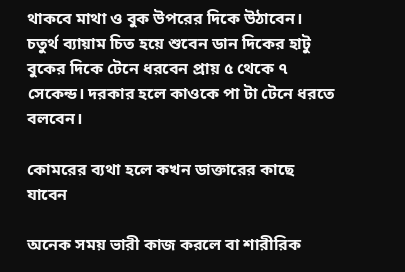থাকবে মাথা ও বুক উপরের দিকে উঠাবেন। চতুর্থ ব্যায়াম চিত হয়ে শুবেন ডান দিকের হাটু বুকের দিকে টেনে ধরবেন প্রায় ৫ থেকে ৭ সেকেন্ড। দরকার হলে কাওকে পা টা টেনে ধরতে বলবেন।

কোমরের ব্যথা হলে কখন ডাক্তারের কাছে যাবেন

অনেক সময় ভারী কাজ করলে বা শারীরিক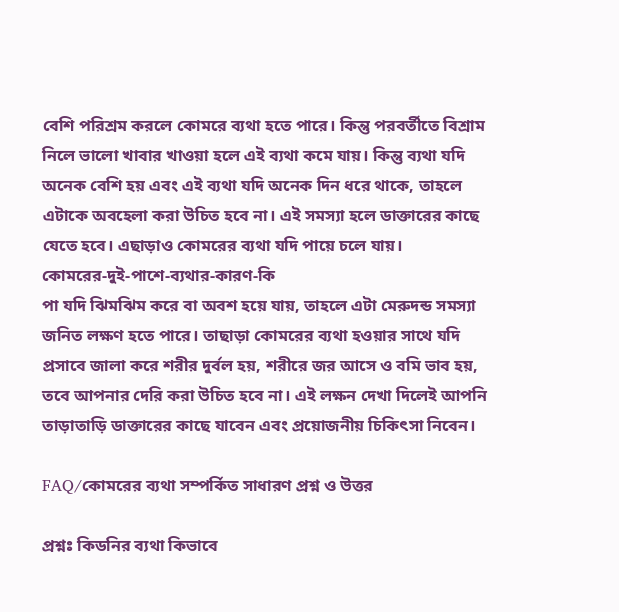বেশি পরিশ্রম করলে কোমরে ব্যথা হতে পারে। কিন্তু পরবর্তীতে বিশ্রাম নিলে ভালো খাবার খাওয়া হলে এই ব্যথা কমে যায়। কিন্তু ব্যথা যদি অনেক বেশি হয় এবং এই ব্যথা যদি অনেক দিন ধরে থাকে, তাহলে এটাকে অবহেলা করা উচিত হবে না। এই সমস্যা হলে ডাক্তারের কাছে যেতে হবে। এছাড়াও কোমরের ব্যথা যদি পায়ে চলে যায়।
কোমরের-দুই-পাশে-ব্যথার-কারণ-কি
পা যদি ঝিমঝিম করে বা অবশ হয়ে যায়, তাহলে এটা মেরুদন্ড সমস্যা জনিত লক্ষণ হতে পারে। তাছাড়া কোমরের ব্যথা হওয়ার সাথে যদি প্রসাবে জালা করে শরীর দুর্বল হয়, শরীরে জর আসে ও বমি ভাব হয়, তবে আপনার দেরি করা উচিত হবে না। এই লক্ষন দেখা দিলেই আপনি তাড়াতাড়ি ডাক্তারের কাছে যাবেন এবং প্রয়োজনীয় চিকিৎসা নিবেন।

FAQ/কোমরের ব্যথা সম্পর্কিত সাধারণ প্রশ্ন ও উত্তর

প্রশ্নঃ কিডনির ব্যথা কিভাবে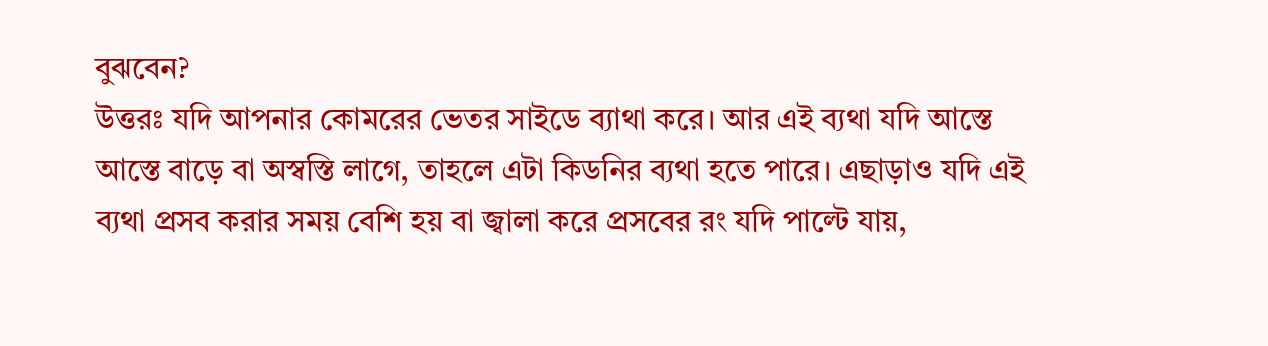বুঝবেন?
উত্তরঃ যদি আপনার কোমরের ভেতর সাইডে ব্যাথা করে। আর এই ব্যথা যদি আস্তে আস্তে বাড়ে বা অস্বস্তি লাগে, তাহলে এটা কিডনির ব্যথা হতে পারে। এছাড়াও যদি এই ব্যথা প্রসব করার সময় বেশি হয় বা জ্বালা করে প্রসবের রং যদি পাল্টে যায়,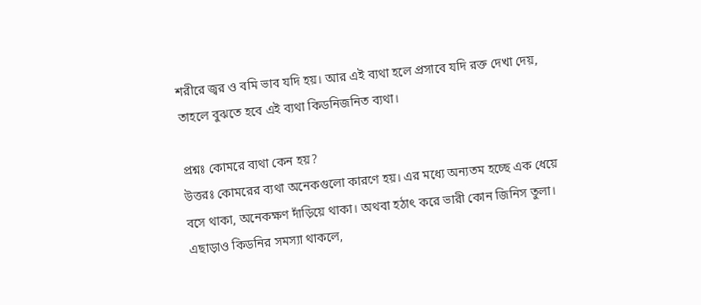শরীরে জ্বর ও বমি ভাব যদি হয়। আর এই ব্যথা হলে প্রসাবে যদি রক্ত দেখা দেয়, তাহলে বুঝতে হবে এই ব্যথা কিডনিজনিত ব্যথা।

প্রশ্নঃ কোমরে ব্যথা কেন হয়?
উত্তরঃ কোমরের ব্যথা অনেকগুলো কারণে হয়। এর মধ্যে অন্যতম হচ্ছে এক ধেয়ে বসে থাকা, অনেকক্ষণ দাঁড়িয়ে থাকা। অথবা হঠাৎ করে ভারী কোন জিনিস তুলা। এছাড়াও কিডনির সমস্যা থাকলে,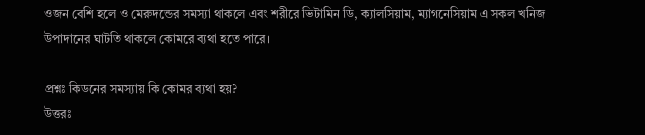ওজন বেশি হলে ও মেরুদন্ডের সমস্যা থাকলে এবং শরীরে ভিটামিন ডি, ক্যালসিয়াম, ম্যাগনেসিয়াম এ সকল খনিজ উপাদানের ঘাটতি থাকলে কোমরে ব্যথা হতে পারে।

প্রশ্নঃ কিডনের সমস্যায় কি কোমর ব্যথা হয়?
উত্তরঃ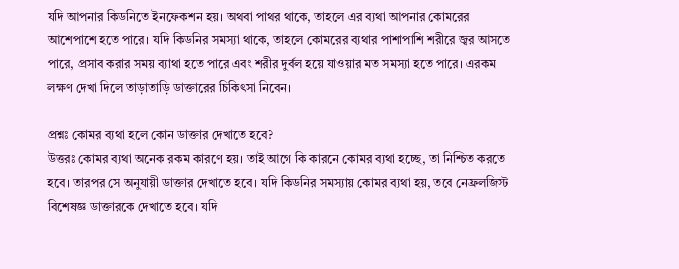যদি আপনার কিডনিতে ইনফেকশন হয়। অথবা পাথর থাকে, তাহলে এর ব্যথা আপনার কোমরের আশেপাশে হতে পারে। যদি কিডনির সমস্যা থাকে, তাহলে কোমরের ব্যথার পাশাপাশি শরীরে জ্বর আসতে পারে, প্রসাব করার সময় ব্যাথা হতে পারে এবং শরীর দুর্বল হয়ে যাওয়ার মত সমস্যা হতে পারে। এরকম লক্ষণ দেখা দিলে তাড়াতাড়ি ডাক্তারের চিকিৎসা নিবেন।

প্রশ্নঃ কোমর ব্যথা হলে কোন ডাক্তার দেখাতে হবে?
উত্তরঃ কোমর ব্যথা অনেক রকম কারণে হয়। তাই আগে কি কারনে কোমর ব্যথা হচ্ছে, তা নিশ্চিত করতে হবে। তারপর সে অনুযায়ী ডাক্তার দেখাতে হবে। যদি কিডনির সমস্যায় কোমর ব্যথা হয়, তবে নেফ্রলজিস্ট বিশেষজ্ঞ ডাক্তারকে দেখাতে হবে। যদি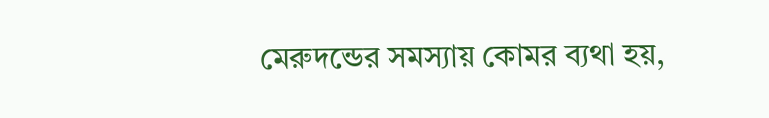মেরুদন্ডের সমস্যায় কোমর ব্যথা হয়,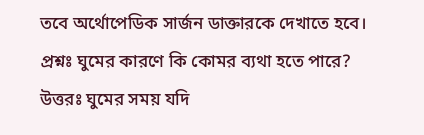তবে অর্থোপেডিক সার্জন ডাক্তারকে দেখাতে হবে।
প্রশ্নঃ ঘুমের কারণে কি কোমর ব্যথা হতে পারে?
উত্তরঃ ঘুমের সময় যদি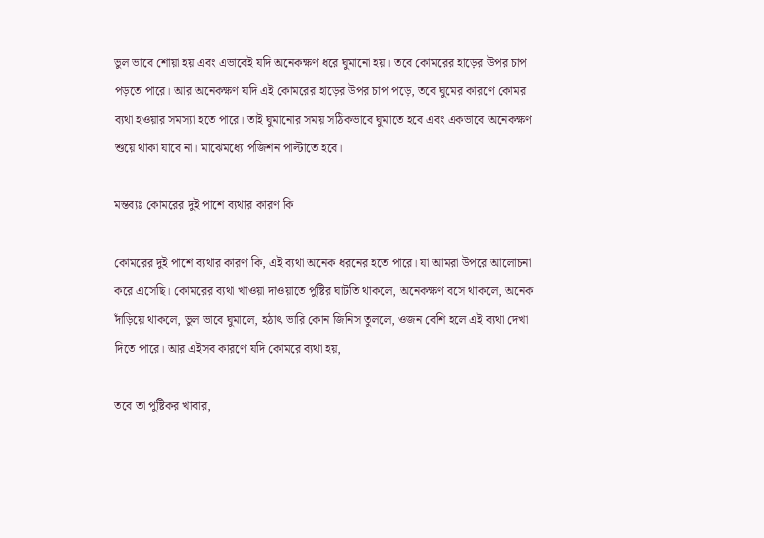ভুল ভাবে শোয়া হয় এবং এভাবেই যদি অনেকক্ষণ ধরে ঘুমানো হয়। তবে কোমরের হাড়ের উপর চাপ পড়তে পারে। আর অনেকক্ষণ যদি এই কোমরের হাড়ের উপর চাপ পড়ে, তবে ঘুমের কারণে কোমর ব্যথা হওয়ার সমস্যা হতে পারে। তাই ঘুমানোর সময় সঠিকভাবে ঘুমাতে হবে এবং একভাবে অনেকক্ষণ শুয়ে থাকা যাবে না। মাঝেমধ্যে পজিশন পাল্টাতে হবে।

মন্তব্যঃ কোমরের দুই পাশে ব্যথার কারণ কি

কোমরের দুই পাশে ব্যথার কারণ কি, এই ব্যথা অনেক ধরনের হতে পারে। যা আমরা উপরে আলোচনা করে এসেছি। কোমরের ব্যথা খাওয়া দাওয়াতে পুষ্টির ঘাটতি থাকলে, অনেকক্ষণ বসে থাকলে, অনেক দাঁড়িয়ে থাকলে, ভুল ভাবে ঘুমালে, হঠাৎ ভারি কোন জিনিস তুললে, ওজন বেশি হলে এই ব্যথা দেখা দিতে পারে। আর এইসব কারণে যদি কোমরে ব্যথা হয়,

তবে তা পুষ্টিকর খাবার,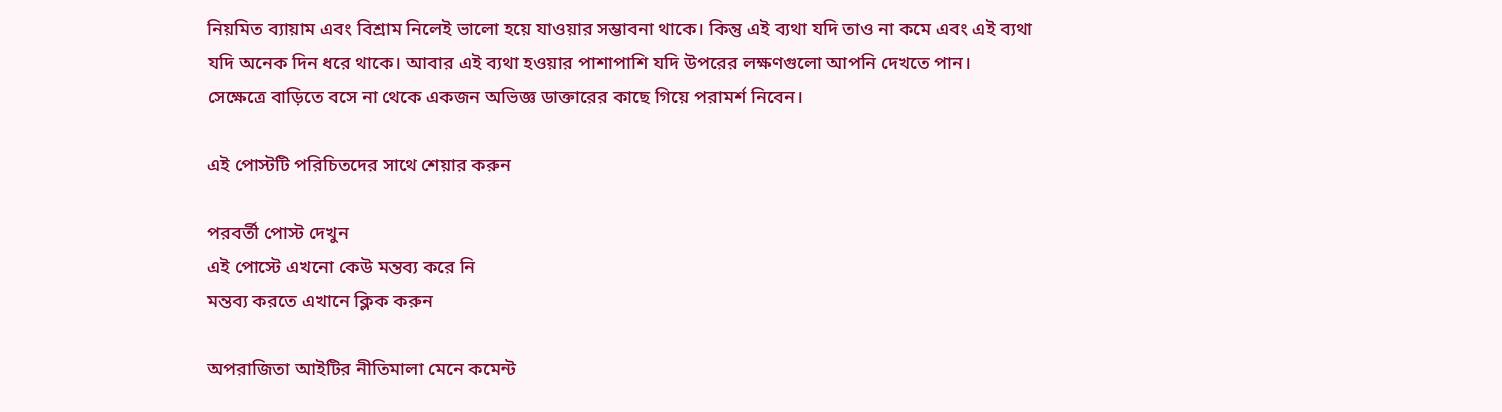নিয়মিত ব্যায়াম এবং বিশ্রাম নিলেই ভালো হয়ে যাওয়ার সম্ভাবনা থাকে। কিন্তু এই ব্যথা যদি তাও না কমে এবং এই ব্যথা যদি অনেক দিন ধরে থাকে। আবার এই ব্যথা হওয়ার পাশাপাশি যদি উপরের লক্ষণগুলো আপনি দেখতে পান। সেক্ষেত্রে বাড়িতে বসে না থেকে একজন অভিজ্ঞ ডাক্তারের কাছে গিয়ে পরামর্শ নিবেন।

এই পোস্টটি পরিচিতদের সাথে শেয়ার করুন

পরবর্তী পোস্ট দেখুন
এই পোস্টে এখনো কেউ মন্তব্য করে নি
মন্তব্য করতে এখানে ক্লিক করুন

অপরাজিতা আইটির নীতিমালা মেনে কমেন্ট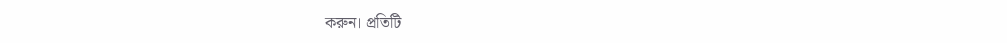করুন। প্রতিটি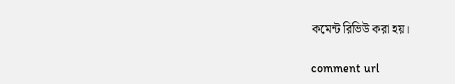কমেন্ট রিভিউ করা হয়।

comment url